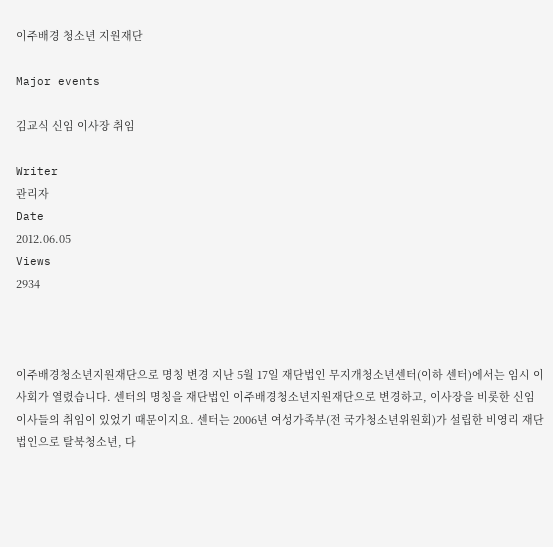이주배경 청소년 지원재단

Major events

김교식 신임 이사장 취임

Writer
관리자
Date
2012.06.05
Views
2934



이주배경청소년지원재단으로 명칭 변경 지난 5월 17일 재단법인 무지개청소년센터(이하 센터)에서는 임시 이사회가 열렸습니다. 센터의 명칭을 재단법인 이주배경청소년지원재단으로 변경하고, 이사장을 비롯한 신임 이사들의 취임이 있었기 때문이지요. 센터는 2006년 여성가족부(전 국가청소년위원회)가 설립한 비영리 재단법인으로 탈북청소년, 다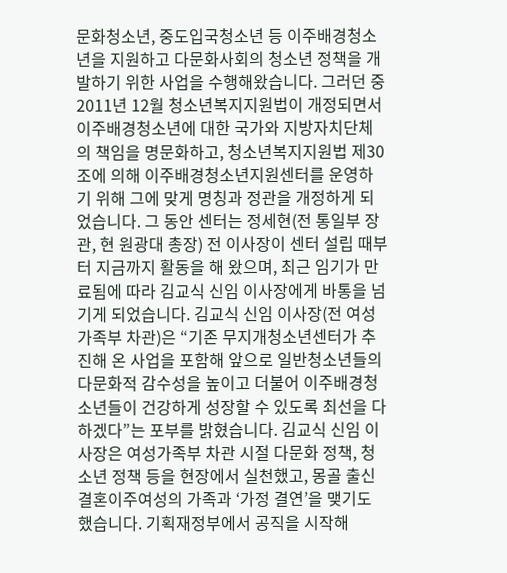문화청소년, 중도입국청소년 등 이주배경청소년을 지원하고 다문화사회의 청소년 정책을 개발하기 위한 사업을 수행해왔습니다. 그러던 중 2011년 12월 청소년복지지원법이 개정되면서 이주배경청소년에 대한 국가와 지방자치단체의 책임을 명문화하고, 청소년복지지원법 제30조에 의해 이주배경청소년지원센터를 운영하기 위해 그에 맞게 명칭과 정관을 개정하게 되었습니다. 그 동안 센터는 정세현(전 통일부 장관, 현 원광대 총장) 전 이사장이 센터 설립 때부터 지금까지 활동을 해 왔으며, 최근 임기가 만료됨에 따라 김교식 신임 이사장에게 바통을 넘기게 되었습니다. 김교식 신임 이사장(전 여성가족부 차관)은 “기존 무지개청소년센터가 추진해 온 사업을 포함해 앞으로 일반청소년들의 다문화적 감수성을 높이고 더불어 이주배경청소년들이 건강하게 성장할 수 있도록 최선을 다하겠다”는 포부를 밝혔습니다. 김교식 신임 이사장은 여성가족부 차관 시절 다문화 정책, 청소년 정책 등을 현장에서 실천했고, 몽골 출신 결혼이주여성의 가족과 ‘가정 결연’을 맺기도 했습니다. 기획재정부에서 공직을 시작해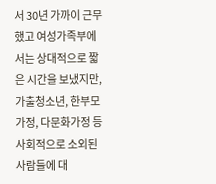서 30년 가까이 근무했고 여성가족부에서는 상대적으로 짧은 시간을 보냈지만, 가출청소년, 한부모 가정, 다문화가정 등 사회적으로 소외된 사람들에 대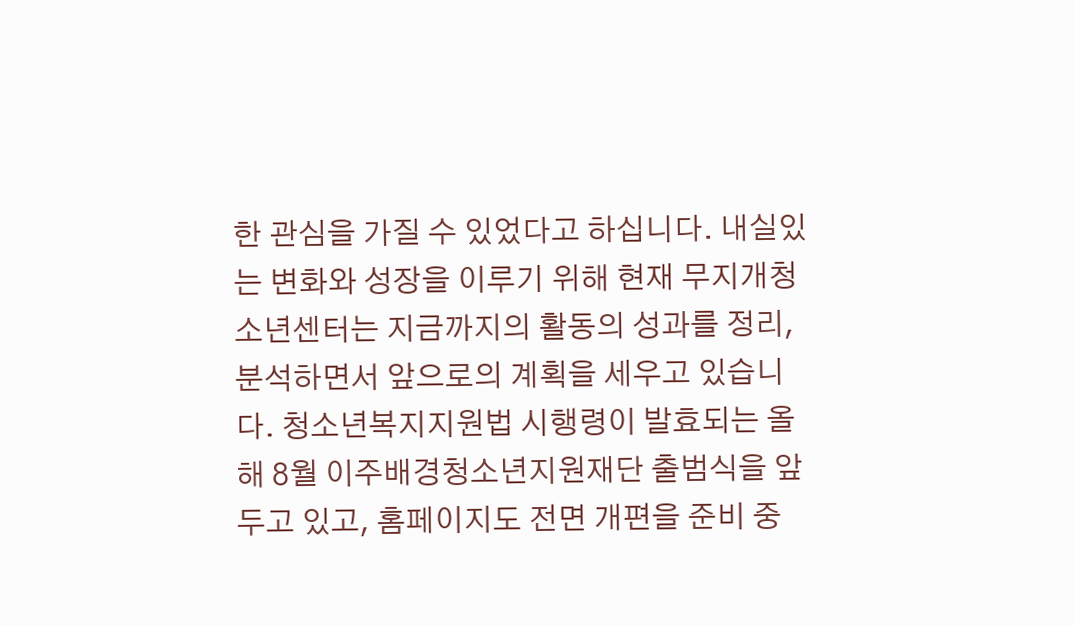한 관심을 가질 수 있었다고 하십니다. 내실있는 변화와 성장을 이루기 위해 현재 무지개청소년센터는 지금까지의 활동의 성과를 정리, 분석하면서 앞으로의 계획을 세우고 있습니다. 청소년복지지원법 시행령이 발효되는 올해 8월 이주배경청소년지원재단 출범식을 앞두고 있고, 홈페이지도 전면 개편을 준비 중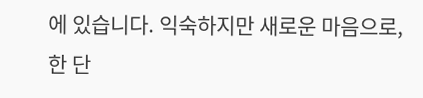에 있습니다. 익숙하지만 새로운 마음으로, 한 단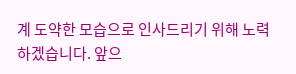계 도약한 모습으로 인사드리기 위해 노력하겠습니다. 앞으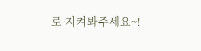로 지켜봐주세요~!